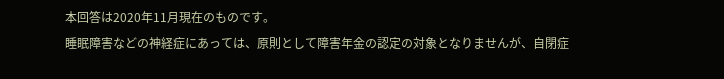本回答は2020年11月現在のものです。
睡眠障害などの神経症にあっては、原則として障害年金の認定の対象となりませんが、自閉症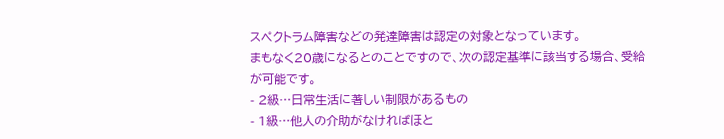スペクトラム障害などの発達障害は認定の対象となっています。
まもなく20歳になるとのことですので、次の認定基準に該当する場合、受給が可能です。
- 2級…日常生活に著しい制限があるもの
- 1級…他人の介助がなければほと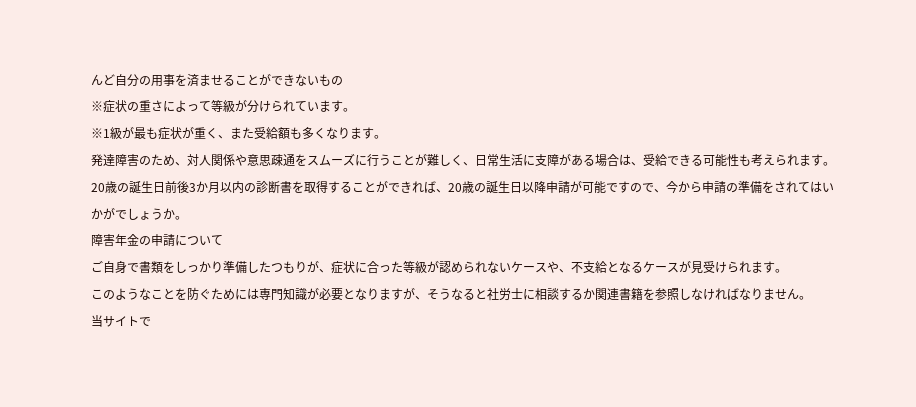んど自分の用事を済ませることができないもの
※症状の重さによって等級が分けられています。
※1級が最も症状が重く、また受給額も多くなります。
発達障害のため、対人関係や意思疎通をスムーズに行うことが難しく、日常生活に支障がある場合は、受給できる可能性も考えられます。
20歳の誕生日前後3か月以内の診断書を取得することができれば、20歳の誕生日以降申請が可能ですので、今から申請の準備をされてはいかがでしょうか。
障害年金の申請について
ご自身で書類をしっかり準備したつもりが、症状に合った等級が認められないケースや、不支給となるケースが見受けられます。
このようなことを防ぐためには専門知識が必要となりますが、そうなると社労士に相談するか関連書籍を参照しなければなりません。
当サイトで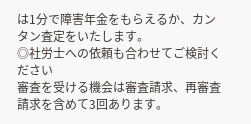は1分で障害年金をもらえるか、カンタン査定をいたします。
◎社労士への依頼も合わせてご検討ください
審査を受ける機会は審査請求、再審査請求を含めて3回あります。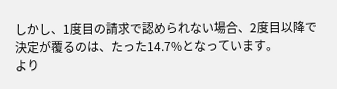しかし、1度目の請求で認められない場合、2度目以降で決定が覆るのは、たった14.7%となっています。
より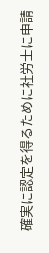確実に認定を得るために社労士に申請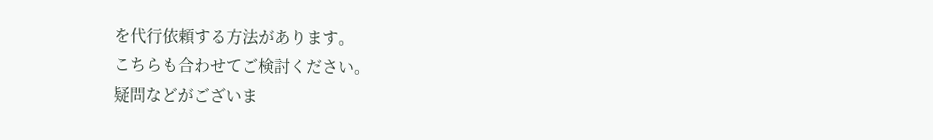を代行依頼する方法があります。
こちらも合わせてご検討ください。
疑問などがございま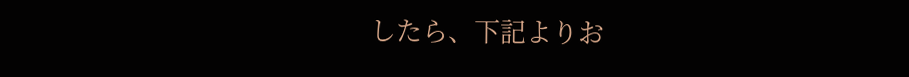したら、下記よりお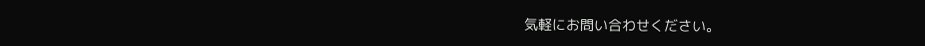気軽にお問い合わせください。